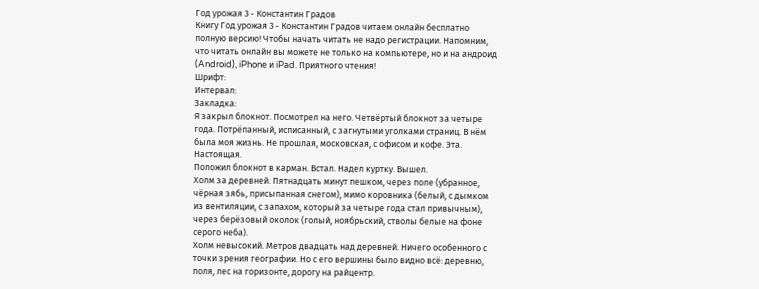Год урожая 3 - Константин Градов
Книгу Год урожая 3 - Константин Градов читаем онлайн бесплатно полную версию! Чтобы начать читать не надо регистрации. Напомним, что читать онлайн вы можете не только на компьютере, но и на андроид (Android), iPhone и iPad. Приятного чтения!
Шрифт:
Интервал:
Закладка:
Я закрыл блокнот. Посмотрел на него. Четвёртый блокнот за четыре года. Потрёпанный, исписанный, с загнутыми уголками страниц. В нём была моя жизнь. Не прошлая, московская, с офисом и кофе. Эта. Настоящая.
Положил блокнот в карман. Встал. Надел куртку. Вышел.
Холм за деревней. Пятнадцать минут пешком, через поле (убранное, чёрная зябь, присыпанная снегом), мимо коровника (белый, с дымком из вентиляции, с запахом, который за четыре года стал привычным), через берёзовый околок (голый, ноябрьский, стволы белые на фоне серого неба).
Холм невысокий. Метров двадцать над деревней. Ничего особенного с точки зрения географии. Но с его вершины было видно всё: деревню, поля, лес на горизонте, дорогу на райцентр.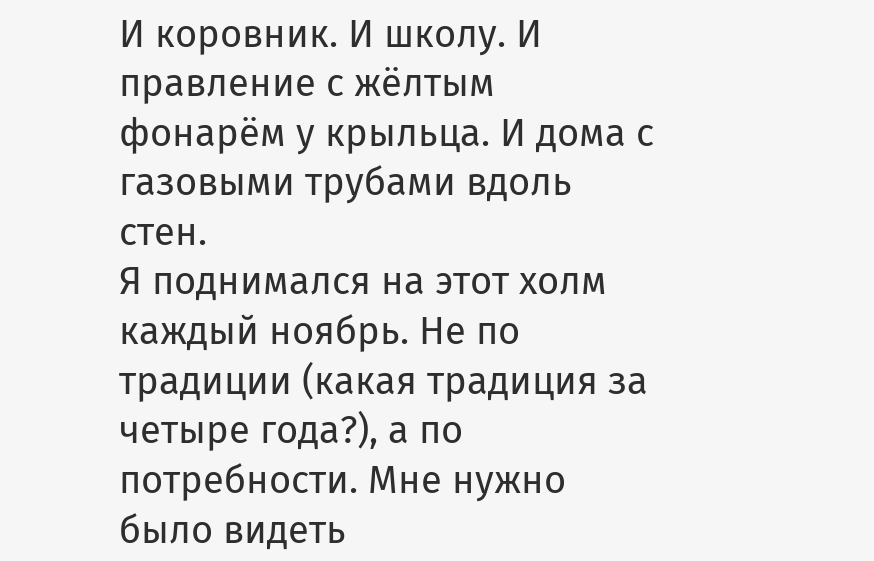И коровник. И школу. И правление с жёлтым фонарём у крыльца. И дома с газовыми трубами вдоль стен.
Я поднимался на этот холм каждый ноябрь. Не по традиции (какая традиция за четыре года?), а по потребности. Мне нужно было видеть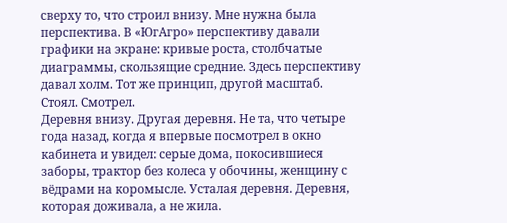сверху то, что строил внизу. Мне нужна была перспектива. В «ЮгАгро» перспективу давали графики на экране: кривые роста, столбчатые диаграммы, скользящие средние. Здесь перспективу давал холм. Тот же принцип, другой масштаб.
Стоял. Смотрел.
Деревня внизу. Другая деревня. Не та, что четыре года назад, когда я впервые посмотрел в окно кабинета и увидел: серые дома, покосившиеся заборы, трактор без колеса у обочины, женщину с вёдрами на коромысле. Усталая деревня. Деревня, которая доживала, а не жила.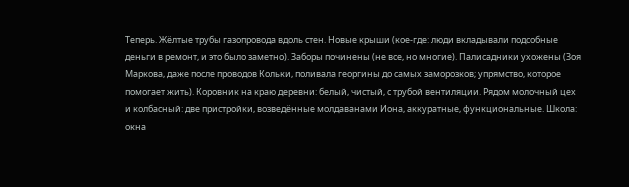Теперь. Жёлтые трубы газопровода вдоль стен. Новые крыши (кое-где: люди вкладывали подсобные деньги в ремонт, и это было заметно). Заборы починены (не все, но многие). Палисадники ухожены (Зоя Маркова, даже после проводов Кольки, поливала георгины до самых заморозков; упрямство, которое помогает жить). Коровник на краю деревни: белый, чистый, с трубой вентиляции. Рядом молочный цех и колбасный: две пристройки, возведённые молдаванами Иона, аккуратные, функциональные. Школа: окна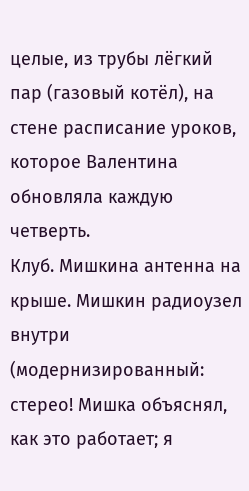целые, из трубы лёгкий пар (газовый котёл), на стене расписание уроков, которое Валентина обновляла каждую четверть.
Клуб. Мишкина антенна на крыше. Мишкин радиоузел внутри (модернизированный: стерео! Мишка объяснял, как это работает; я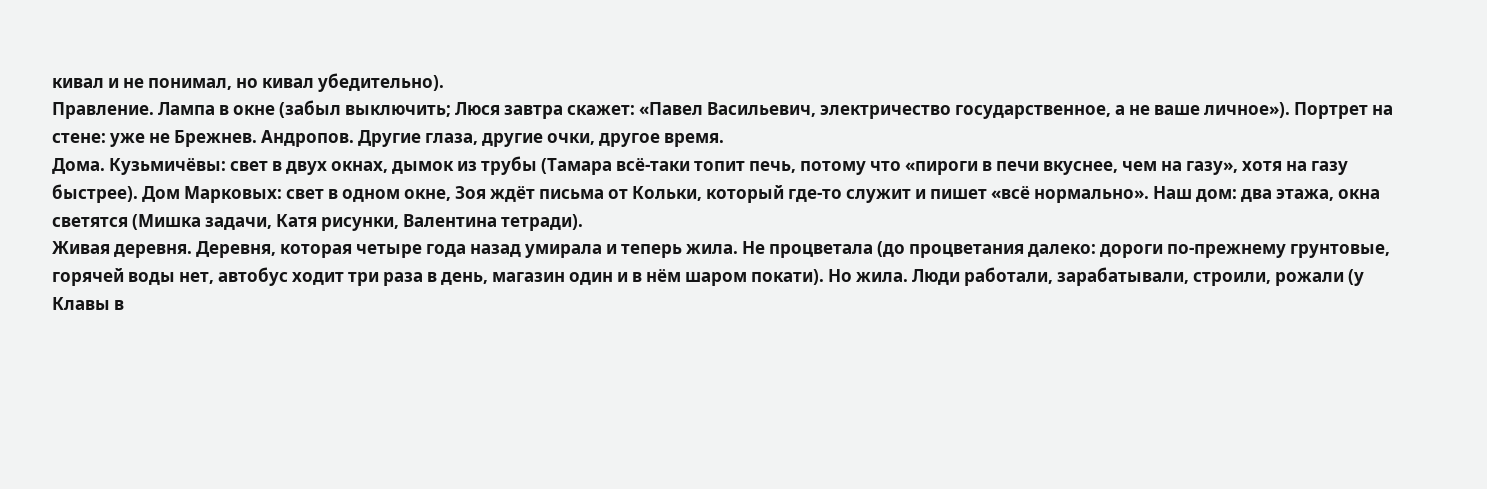кивал и не понимал, но кивал убедительно).
Правление. Лампа в окне (забыл выключить; Люся завтра скажет: «Павел Васильевич, электричество государственное, а не ваше личное»). Портрет на стене: уже не Брежнев. Андропов. Другие глаза, другие очки, другое время.
Дома. Кузьмичёвы: свет в двух окнах, дымок из трубы (Тамара всё-таки топит печь, потому что «пироги в печи вкуснее, чем на газу», хотя на газу быстрее). Дом Марковых: свет в одном окне, Зоя ждёт письма от Кольки, который где-то служит и пишет «всё нормально». Наш дом: два этажа, окна светятся (Мишка задачи, Катя рисунки, Валентина тетради).
Живая деревня. Деревня, которая четыре года назад умирала и теперь жила. Не процветала (до процветания далеко: дороги по-прежнему грунтовые, горячей воды нет, автобус ходит три раза в день, магазин один и в нём шаром покати). Но жила. Люди работали, зарабатывали, строили, рожали (у Клавы в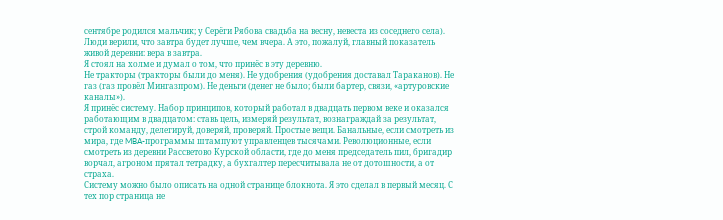сентябре родился мальчик; у Серёги Рябова свадьба на весну, невеста из соседнего села). Люди верили, что завтра будет лучше, чем вчера. А это, пожалуй, главный показатель живой деревни: вера в завтра.
Я стоял на холме и думал о том, что принёс в эту деревню.
Не тракторы (тракторы были до меня). Не удобрения (удобрения доставал Тараканов). Не газ (газ провёл Мингазпром). Не деньги (денег не было; были бартер, связи, «артуровские каналы»).
Я принёс систему. Набор принципов, который работал в двадцать первом веке и оказался работающим в двадцатом: ставь цель, измеряй результат, вознаграждай за результат, строй команду, делегируй, доверяй, проверяй. Простые вещи. Банальные, если смотреть из мира, где MBA-программы штампуют управленцев тысячами. Революционные, если смотреть из деревни Рассветово Курской области, где до меня председатель пил, бригадир ворчал, агроном прятал тетрадку, а бухгалтер пересчитывала не от дотошности, а от страха.
Систему можно было описать на одной странице блокнота. Я это сделал в первый месяц. С тех пор страница не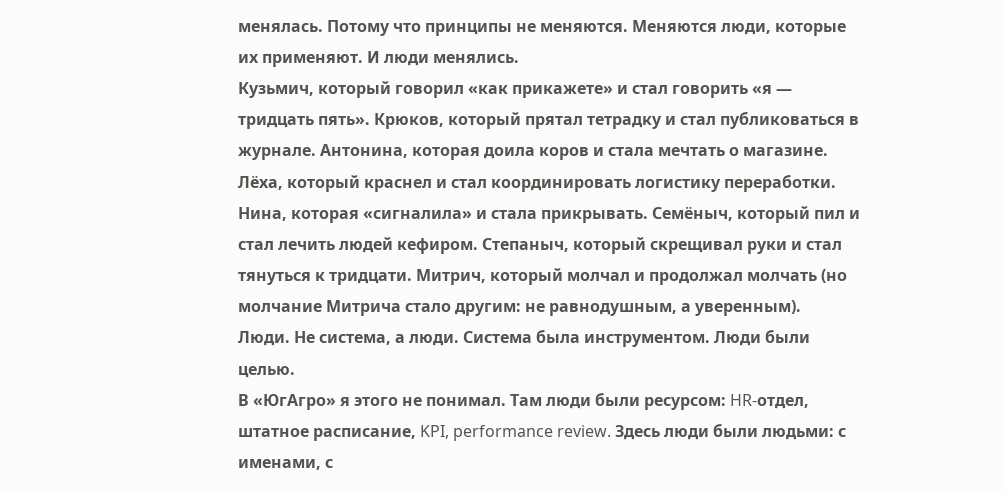менялась. Потому что принципы не меняются. Меняются люди, которые их применяют. И люди менялись.
Кузьмич, который говорил «как прикажете» и стал говорить «я — тридцать пять». Крюков, который прятал тетрадку и стал публиковаться в журнале. Антонина, которая доила коров и стала мечтать о магазине. Лёха, который краснел и стал координировать логистику переработки. Нина, которая «сигналила» и стала прикрывать. Семёныч, который пил и стал лечить людей кефиром. Степаныч, который скрещивал руки и стал тянуться к тридцати. Митрич, который молчал и продолжал молчать (но молчание Митрича стало другим: не равнодушным, а уверенным).
Люди. Не система, а люди. Система была инструментом. Люди были целью.
В «ЮгАгро» я этого не понимал. Там люди были ресурсом: HR-отдел, штатное расписание, KPI, performance review. Здесь люди были людьми: с именами, с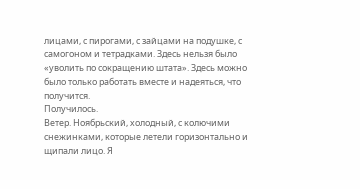лицами, с пирогами, с зайцами на подушке, с самогоном и тетрадками. Здесь нельзя было «уволить по сокращению штата». Здесь можно было только работать вместе и надеяться, что получится.
Получилось.
Ветер. Ноябрьский, холодный, с колючими снежинками, которые летели горизонтально и щипали лицо. Я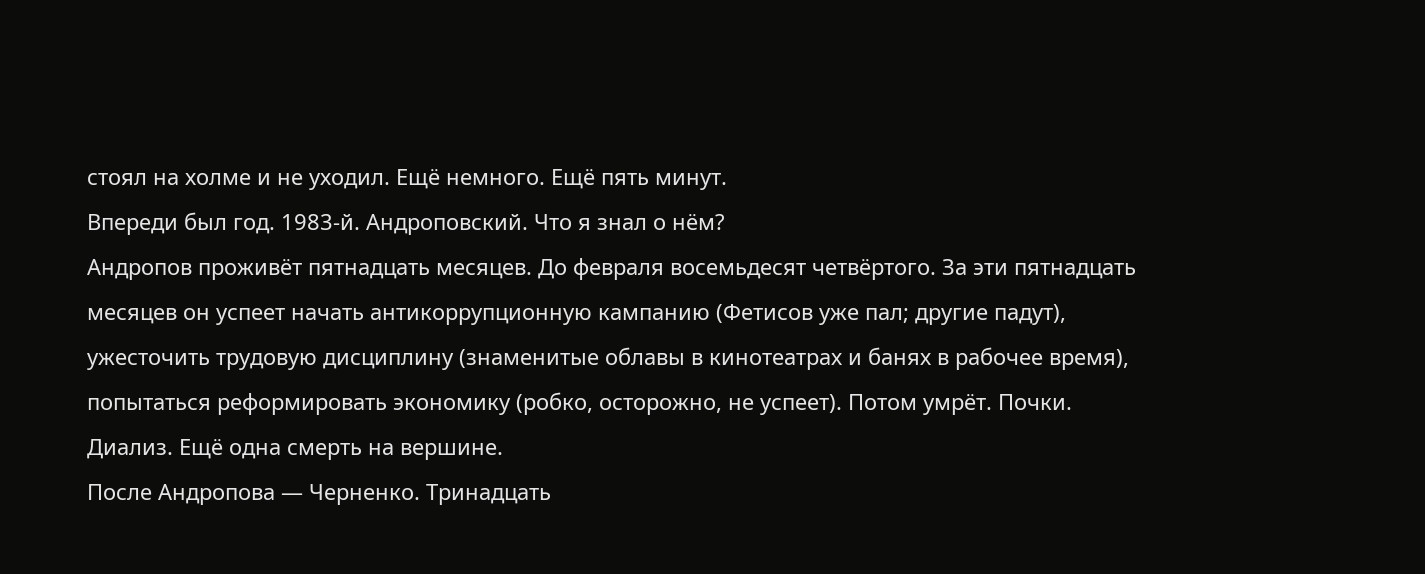стоял на холме и не уходил. Ещё немного. Ещё пять минут.
Впереди был год. 1983-й. Андроповский. Что я знал о нём?
Андропов проживёт пятнадцать месяцев. До февраля восемьдесят четвёртого. За эти пятнадцать месяцев он успеет начать антикоррупционную кампанию (Фетисов уже пал; другие падут), ужесточить трудовую дисциплину (знаменитые облавы в кинотеатрах и банях в рабочее время), попытаться реформировать экономику (робко, осторожно, не успеет). Потом умрёт. Почки. Диализ. Ещё одна смерть на вершине.
После Андропова — Черненко. Тринадцать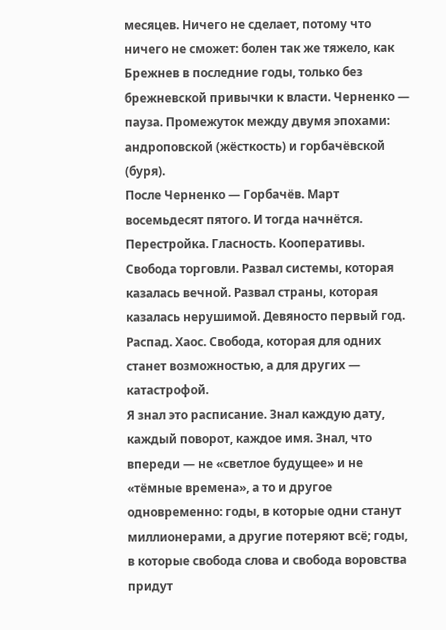месяцев. Ничего не сделает, потому что ничего не сможет: болен так же тяжело, как Брежнев в последние годы, только без брежневской привычки к власти. Черненко — пауза. Промежуток между двумя эпохами: андроповской (жёсткость) и горбачёвской (буря).
После Черненко — Горбачёв. Март восемьдесят пятого. И тогда начнётся.
Перестройка. Гласность. Кооперативы. Свобода торговли. Развал системы, которая казалась вечной. Развал страны, которая казалась нерушимой. Девяносто первый год. Распад. Хаос. Свобода, которая для одних станет возможностью, а для других — катастрофой.
Я знал это расписание. Знал каждую дату, каждый поворот, каждое имя. Знал, что впереди — не «светлое будущее» и не «тёмные времена», а то и другое одновременно: годы, в которые одни станут миллионерами, а другие потеряют всё; годы, в которые свобода слова и свобода воровства придут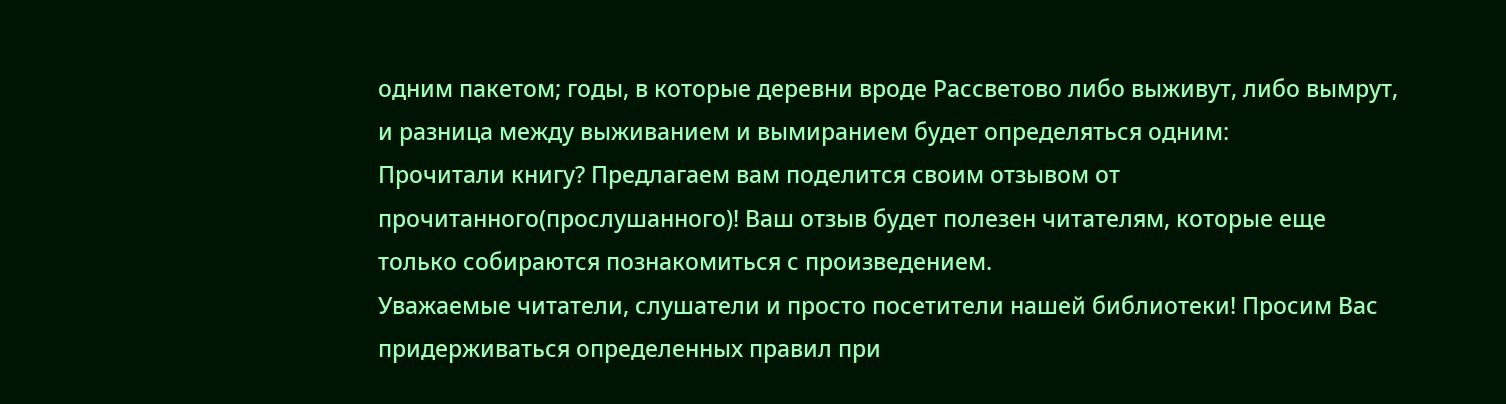одним пакетом; годы, в которые деревни вроде Рассветово либо выживут, либо вымрут, и разница между выживанием и вымиранием будет определяться одним:
Прочитали книгу? Предлагаем вам поделится своим отзывом от прочитанного(прослушанного)! Ваш отзыв будет полезен читателям, которые еще только собираются познакомиться с произведением.
Уважаемые читатели, слушатели и просто посетители нашей библиотеки! Просим Вас придерживаться определенных правил при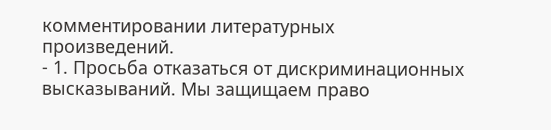комментировании литературных произведений.
- 1. Просьба отказаться от дискриминационных высказываний. Мы защищаем право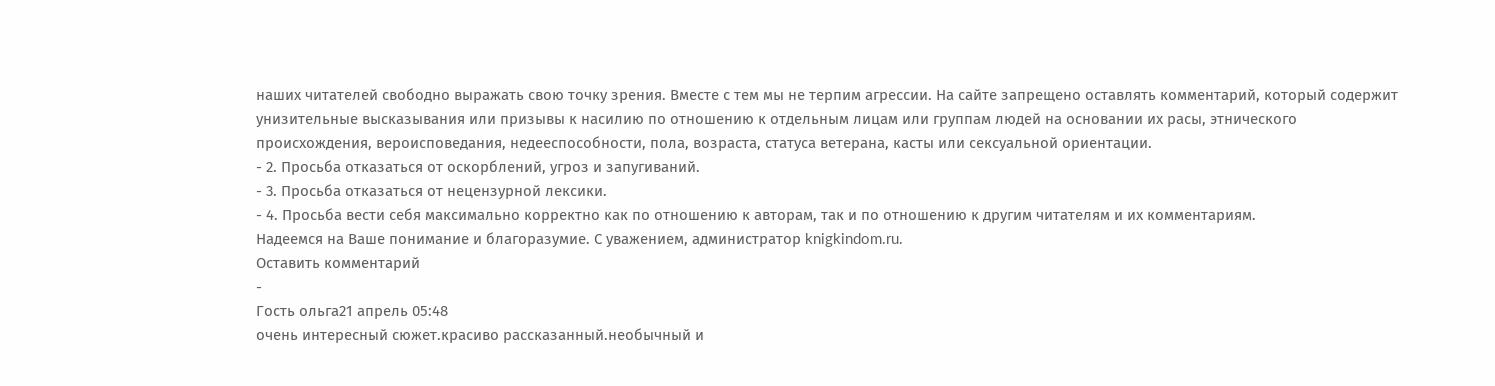наших читателей свободно выражать свою точку зрения. Вместе с тем мы не терпим агрессии. На сайте запрещено оставлять комментарий, который содержит унизительные высказывания или призывы к насилию по отношению к отдельным лицам или группам людей на основании их расы, этнического происхождения, вероисповедания, недееспособности, пола, возраста, статуса ветерана, касты или сексуальной ориентации.
- 2. Просьба отказаться от оскорблений, угроз и запугиваний.
- 3. Просьба отказаться от нецензурной лексики.
- 4. Просьба вести себя максимально корректно как по отношению к авторам, так и по отношению к другим читателям и их комментариям.
Надеемся на Ваше понимание и благоразумие. С уважением, администратор knigkindom.ru.
Оставить комментарий
-
Гость ольга21 апрель 05:48
очень интересный сюжет.красиво рассказанный.необычный и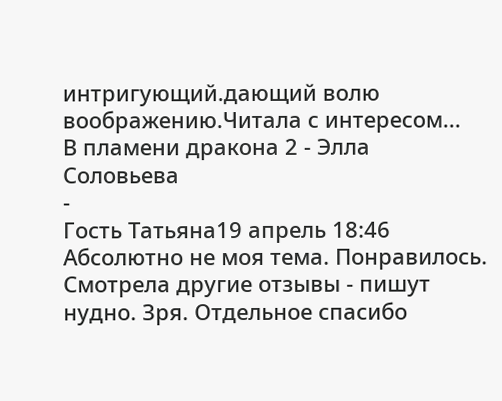интригующий.дающий волю воображению.Читала с интересом...
В пламени дракона 2 - Элла Соловьева
-
Гость Татьяна19 апрель 18:46
Абсолютно не моя тема. Понравилось. Смотрела другие отзывы - пишут нудно. Зря. Отдельное спасибо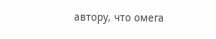автору, что омега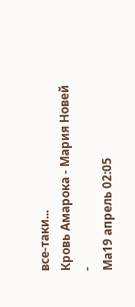все-таки...
Кровь Амарока - Мария Новей
-
Ма19 апрель 02:05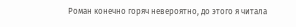Роман конечно горяч невероятно, до этого я читала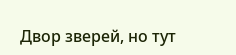Двор зверей, но тут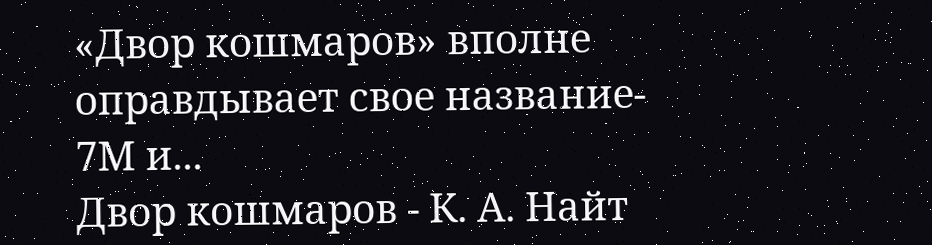«Двор кошмаров» вполне оправдывает свое название- 7М и...
Двор кошмаров - К. А. Найт